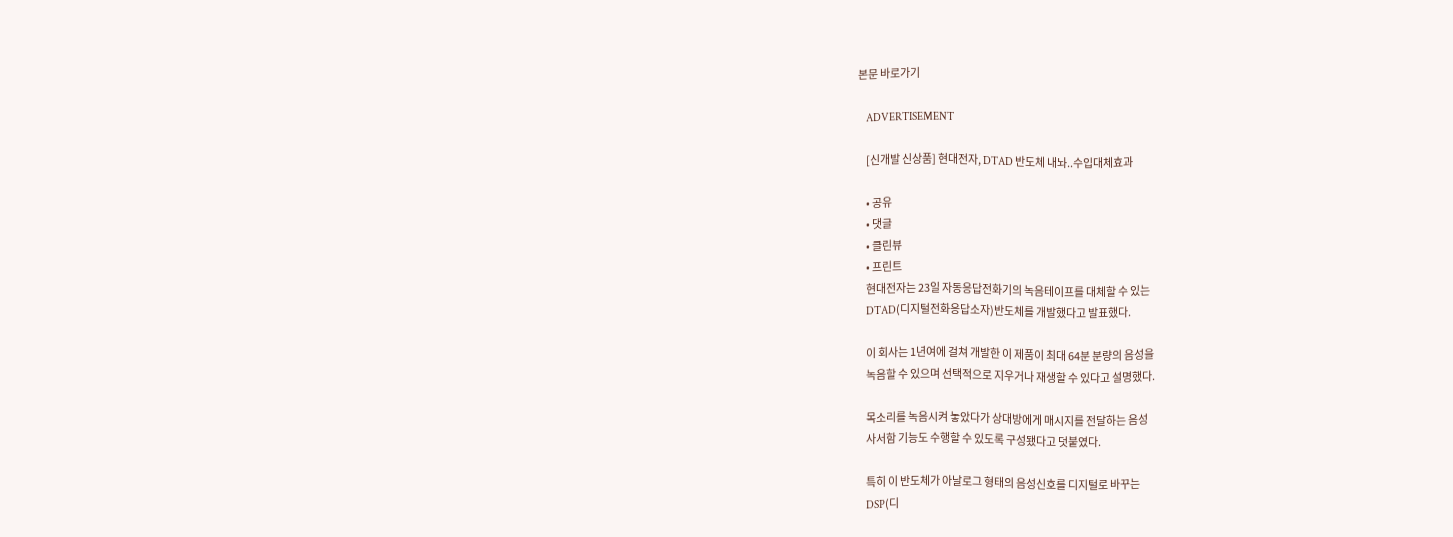본문 바로가기

    ADVERTISEMENT

    [신개발 신상품] 현대전자, DTAD 반도체 내놔..수입대체효과

    • 공유
    • 댓글
    • 클린뷰
    • 프린트
    현대전자는 23일 자동응답전화기의 녹음테이프를 대체할 수 있는
    DTAD(디지털전화응답소자)반도체를 개발했다고 발표했다.

    이 회사는 1년여에 걸쳐 개발한 이 제품이 최대 64분 분량의 음성을
    녹음할 수 있으며 선택적으로 지우거나 재생할 수 있다고 설명했다.

    목소리를 녹음시켜 놓았다가 상대방에게 매시지를 전달하는 음성
    사서함 기능도 수행할 수 있도록 구성됐다고 덧붙였다.

    특히 이 반도체가 아날로그 형태의 음성신호를 디지털로 바꾸는
    DSP(디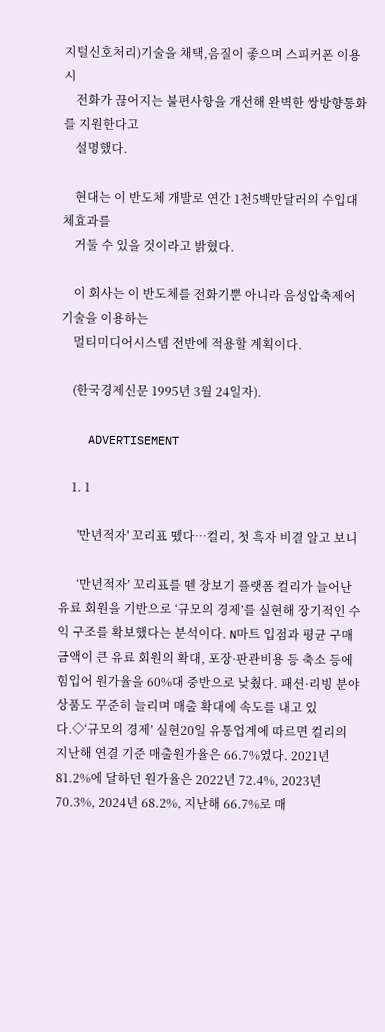지털신호처리)기술을 채택,음질이 좋으며 스피커폰 이용시
    전화가 끊어지는 불편사항을 개선해 완벽한 쌍방향통화를 지원한다고
    설명했다.

    현대는 이 반도체 개발로 연간 1천5백만달러의 수입대체효과를
    거둘 수 있을 것이라고 밝혔다.

    이 회사는 이 반도체를 전화기뿐 아니라 음성압축제어기술을 이용하는
    멀티미디어시스템 전반에 적용할 계획이다.

    (한국경제신문 1995년 3월 24일자).

    ADVERTISEMENT

    1. 1

      '만년적자' 꼬리표 뗐다…컬리, 첫 흑자 비결 알고 보니

      ‘만년적자’ 꼬리표를 뗀 장보기 플랫폼 컬리가 늘어난 유료 회원을 기반으로 ‘규모의 경제’를 실현해 장기적인 수익 구조를 확보했다는 분석이다. N마트 입점과 평균 구매금액이 큰 유료 회원의 확대, 포장·판관비용 등 축소 등에 힘입어 원가율을 60%대 중반으로 낮췄다. 패션·리빙 분야 상품도 꾸준히 늘리며 매출 확대에 속도를 내고 있다.◇‘규모의 경제’ 실현20일 유통업계에 따르면 컬리의 지난해 연결 기준 매출원가율은 66.7%였다. 2021년 81.2%에 달하던 원가율은 2022년 72.4%, 2023년 70.3%, 2024년 68.2%, 지난해 66.7%로 매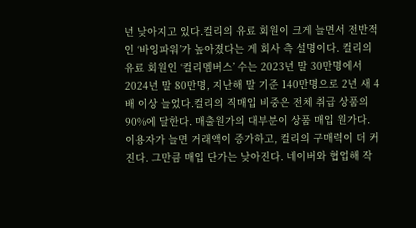년 낮아지고 있다.컬리의 유료 회원이 크게 늘면서 전반적인 ‘바잉파워’가 높아졌다는 게 회사 측 설명이다. 컬리의 유료 회원인 ‘컬리멤버스’ 수는 2023년 말 30만명에서 2024년 말 80만명, 지난해 말 기준 140만명으로 2년 새 4배 이상 늘었다.컬리의 직매입 비중은 전체 취급 상품의 90%에 달한다. 매출원가의 대부분이 상품 매입 원가다. 이용자가 늘면 거래액이 증가하고, 컬리의 구매력이 더 커진다. 그만큼 매입 단가는 낮아진다. 네이버와 협업해 작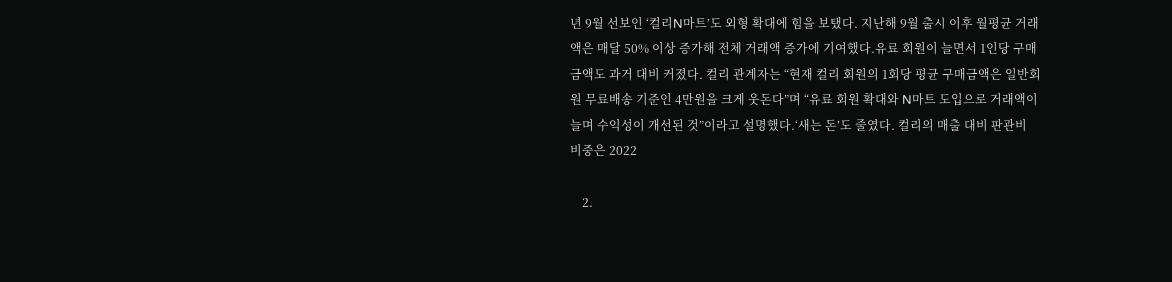년 9월 선보인 ‘컬리N마트’도 외형 확대에 힘을 보탰다. 지난해 9월 출시 이후 월평균 거래액은 매달 50% 이상 증가해 전체 거래액 증가에 기여했다.유료 회원이 늘면서 1인당 구매 금액도 과거 대비 커졌다. 컬리 관계자는 “현재 컬리 회원의 1회당 평균 구매금액은 일반회원 무료배송 기준인 4만원을 크게 웃돈다”며 “유료 회원 확대와 N마트 도입으로 거래액이 늘며 수익성이 개선된 것”이라고 설명했다.‘새는 돈’도 줄였다. 컬리의 매출 대비 판관비 비중은 2022

    2.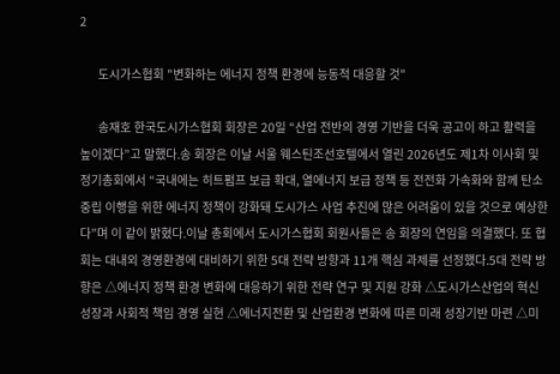2

      도시가스협회 "변화하는 에너지 정책 환경에 능동적 대응할 것"

      송재호 한국도시가스협회 회장은 20일 “산업 전반의 경영 기반을 더욱 공고이 하고 활력을 높이겠다”고 말했다.송 회장은 이날 서울 웨스틴조선호텔에서 열린 2026년도 제1차 이사회 및 정기총회에서 “국내에는 히트펌프 보급 확대, 열에너지 보급 정책 등 전전화 가속화와 함께 탄소 중립 이행을 위한 에너지 정책이 강화돼 도시가스 사업 추진에 많은 어려움이 있을 것으로 예상한다”며 이 같이 밝혔다.이날 총회에서 도시가스협회 회원사들은 송 회장의 연임을 의결했다. 또 협회는 대내외 경영환경에 대비하기 위한 5대 전략 방향과 11개 핵심 과제를 선정했다.5대 전략 방향은 △에너지 정책 환경 변화에 대응하기 위한 전략 연구 및 지원 강화 △도시가스산업의 혁신 성장과 사회적 책임 경영 실현 △에너지전환 및 산업환경 변화에 따른 미래 성장기반 마련 △미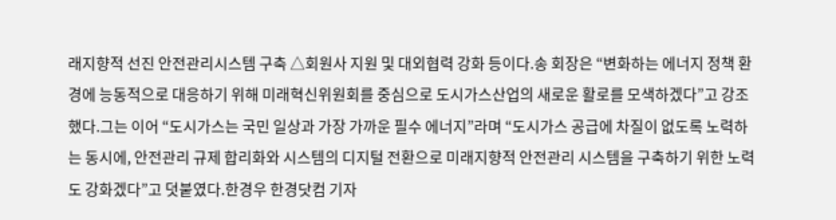래지향적 선진 안전관리시스템 구축 △회원사 지원 및 대외협력 강화 등이다.송 회장은 “변화하는 에너지 정책 환경에 능동적으로 대응하기 위해 미래혁신위원회를 중심으로 도시가스산업의 새로운 활로를 모색하겠다”고 강조했다.그는 이어 “도시가스는 국민 일상과 가장 가까운 필수 에너지”라며 “도시가스 공급에 차질이 없도록 노력하는 동시에, 안전관리 규제 합리화와 시스템의 디지털 전환으로 미래지향적 안전관리 시스템을 구축하기 위한 노력도 강화겠다”고 덧붙였다.한경우 한경닷컴 기자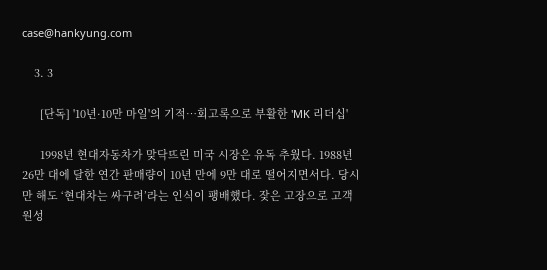case@hankyung.com

    3. 3

      [단독] '10년·10만 마일'의 기적…회고록으로 부활한 'MK 리더십'

      1998년 현대자동차가 맞닥뜨린 미국 시장은 유독 추웠다. 1988년 26만 대에 달한 연간 판매량이 10년 만에 9만 대로 떨어지면서다. 당시만 해도 ‘현대차는 싸구려’라는 인식이 팽배했다. 잦은 고장으로 고객 원성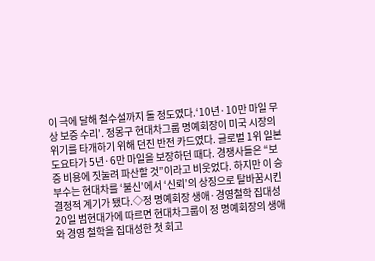이 극에 달해 철수설까지 돌 정도였다.‘10년·10만 마일 무상 보증 수리’. 정몽구 현대차그룹 명예회장이 미국 시장의 위기를 타개하기 위해 던진 반전 카드였다. 글로벌 1위 일본 도요타가 5년·6만 마일을 보장하던 때다. 경쟁사들은 “보증 비용에 짓눌려 파산할 것”이라고 비웃었다. 하지만 이 승부수는 현대차를 ‘불신’에서 ‘신뢰’의 상징으로 탈바꿈시킨 결정적 계기가 됐다.◇정 명예회장 생애·경영철학 집대성20일 범현대가에 따르면 현대차그룹이 정 명예회장의 생애와 경영 철학을 집대성한 첫 회고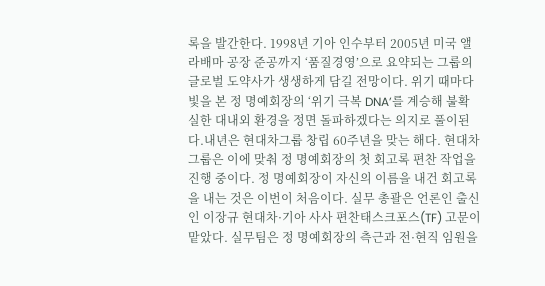록을 발간한다. 1998년 기아 인수부터 2005년 미국 앨라배마 공장 준공까지 ‘품질경영’으로 요약되는 그룹의 글로벌 도약사가 생생하게 담길 전망이다. 위기 때마다 빛을 본 정 명예회장의 ‘위기 극복 DNA’를 계승해 불확실한 대내외 환경을 정면 돌파하겠다는 의지로 풀이된다.내년은 현대차그룹 창립 60주년을 맞는 해다. 현대차그룹은 이에 맞춰 정 명예회장의 첫 회고록 편찬 작업을 진행 중이다. 정 명예회장이 자신의 이름을 내건 회고록을 내는 것은 이번이 처음이다. 실무 총괄은 언론인 출신인 이장규 현대차·기아 사사 편찬태스크포스(TF) 고문이 맡았다. 실무팀은 정 명예회장의 측근과 전·현직 임원을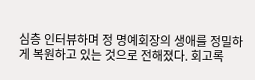심층 인터뷰하며 정 명예회장의 생애를 정밀하게 복원하고 있는 것으로 전해졌다. 회고록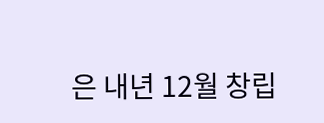은 내년 12월 창립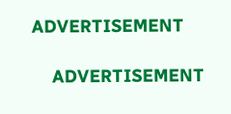ADVERTISEMENT

    ADVERTISEMENT